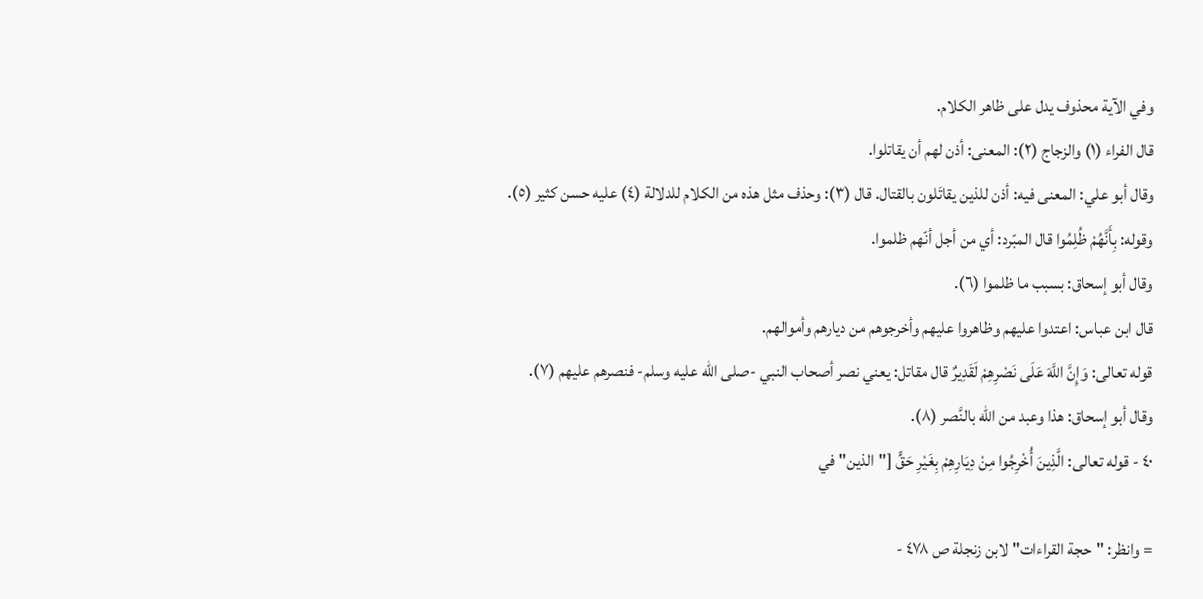وفي الآية محذوف يدل على ظاهر الكلام.
قال الفراء (١) والزجاج (٢): المعنى: أذن لهم أن يقاتلوا.
وقال أبو علي: المعنى فيه: أذن للذين يقاتَلون بالقتال. قال (٣): وحذف مثل هذه من الكلام للدلالة (٤) عليه حسن كثير (٥).
وقوله: بِأَنَّهُمْ ظُلِمُوا قال المبّرد: أي من أجل أنّهم ظلموا.
وقال أبو إسحاق: بسبب ما ظلموا (٦).
قال ابن عباس: اعتدوا عليهم وظاهروا عليهم وأخرجوهم من ديارهم وأموالهم.
قوله تعالى: وَإِنَّ اللَّهَ عَلَى نَصْرِهِمْ لَقَدِيرٌ قال مقاتل: يعني نصر أصحاب النبي -صلى الله عليه وسلم- فنصرهم عليهم (٧).
وقال أبو إسحاق: هذا وعبد من الله بالنَّصر (٨).
٤٠ - قوله تعالى: الَّذِينَ أُخْرِجُوا مِنْ دِيَارِهِمْ بِغَيْرِ حَقٍّ ["الذين" في

= وانظر: "حجة القراءات" لابن زنجلة ص ٤٧٨ -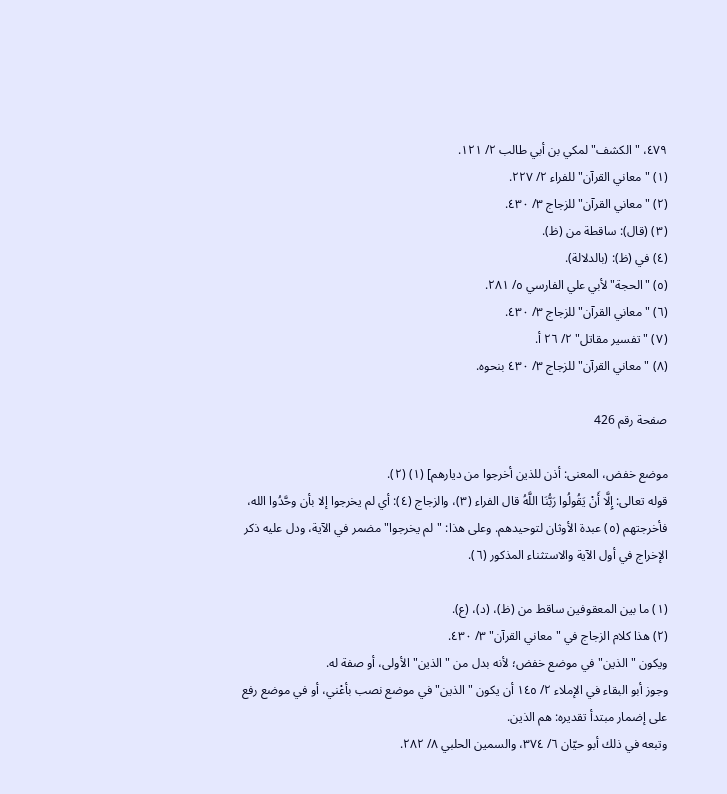٤٧٩، "الكشف" لمكي بن أبي طالب ٢/ ١٢١.
(١) "معاني القرآن" للفراء ٢/ ٢٢٧.
(٢) "معاني القرآن" للزجاج ٣/ ٤٣٠.
(٣) (قال): ساقطة من (ظ).
(٤) في (ظ): (بالدلالة).
(٥) "الحجة" لأبي علي الفارسي ٥/ ٢٨١.
(٦) "معاني القرآن" للزجاج ٣/ ٤٣٠.
(٧) "تفسير مقاتل" ٢/ ٢٦ أ.
(٨) "معاني القرآن" للزجاج ٣/ ٤٣٠ بنحوه.

صفحة رقم 426

موضع خفض، المعنى: أذن للذين أخرجوا من ديارهم] (١) (٢).
قوله تعالى: إِلَّا أَنْ يَقُولُوا رَبُّنَا اللَّهُ قال الفراء (٣)، والزجاج (٤): أي لم يخرجوا إلا بأن وحَّدُوا الله، فأخرجتهم (٥) عبدة الأوثان لتوحيدهم. وعلى هذا: "لم يخرجوا" مضمر في الآية، ودل عليه ذكر الإخراج في أول الآية والاستثناء المذكور (٦).

(١) ما بين المعقوفين ساقط من (ظ)، (د)، (ع).
(٢) هذا كلام الزجاج في "معاني القرآن" ٣/ ٤٣٠.
ويكون "الذين" في موضع خفض؛ لأنه بدل من "الذين" الأولى، أو صفة له.
وجوز أبو البقاء في الإملاء ٢/ ١٤٥ أن يكون "الذين" في موضع نصب بأعْني، أو في موضع رفع على إضمار مبتدأ تقديره: هم الذين.
وتبعه في ذلك أبو حيّان ٦/ ٣٧٤، والسمين الحلبي ٨/ ٢٨٢.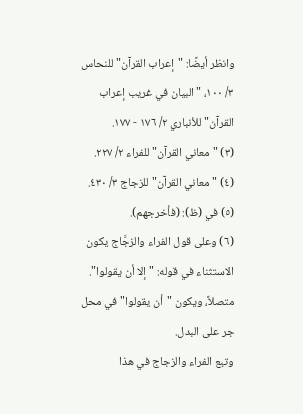وانظر أيضًا: "إعراب القرآن" للنحاس ٣/ ١٠٠، "البيان في غريب إعراب القرآن" للأنباري ٢/ ١٧٦ - ١٧٧.
(٣) "معاني القرآن" للفراء ٢/ ٢٢٧.
(٤) "معاني القرآن" للزجاج ٣/ ٤٣٠.
(٥) في (ظ): (فأخرجهم).
(٦) وعلى قول الفراء والزجَّاج يكون الاستثناء في قوله: "إلا أن يقولوا". متصلاً، ويكون "أن يقولوا" في محل جر على البدل.
وتبع الفراء والزجاج في هذا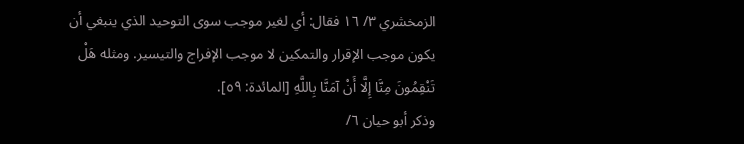الزمخشري ٣/ ١٦ فقال: أي لغير موجب سوى التوحيد الذي ينبغي أن يكون موجب الإقرار والتمكين لا موجب الإفراج والتيسير. ومثله هَلْ تَنْقِمُونَ مِنَّا إِلَّا أَنْ آمَنَّا بِاللَّهِ [المائدة: ٥٩].
وذكر أبو حيان ٦/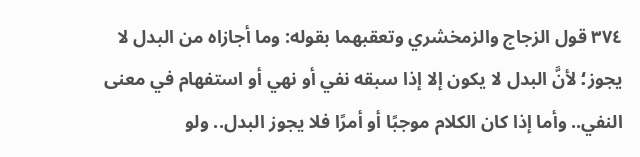٣٧٤ قول الزجاج والزمخشري وتعقبهما بقوله: وما أجازاه من البدل لا يجوز؛ لأنَّ البدل لا يكون إلا إذا سبقه نفي أو نهي أو استفهام في معنى النفي.. وأما إذا كان الكلام موجبًا أو أمرًا فلا يجوز البدل.. ولو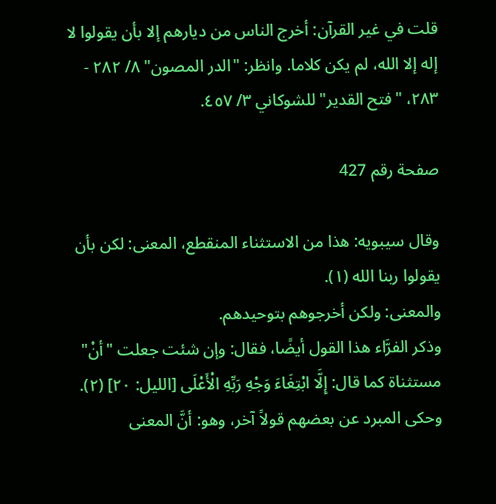قلت في غير القرآن: أخرج الناس من ديارهم إلا بأن يقولوا لا إله إلا الله، لم يكن كلاما. وانظر: "الدر المصون" ٨/ ٢٨٢ - ٢٨٣، "فتح القدير" للشوكاني ٣/ ٤٥٧.

صفحة رقم 427

وقال سيبويه: هذا من الاستثناء المنقطع، المعنى: لكن بأن يقولوا ربنا الله (١).
والمعنى: ولكن أخرجوهم بتوحيدهم.
وذكر الفرَّاء هذا القول أيضًا، فقال: وإن شئت جعلت "أنْ" مستثناة كما قال: إِلَّا ابْتِغَاءَ وَجْهِ رَبِّهِ الْأَعْلَى [الليل: ٢٠] (٢).
وحكى المبرد عن بعضهم قولاً آخر، وهو: أنَّ المعنى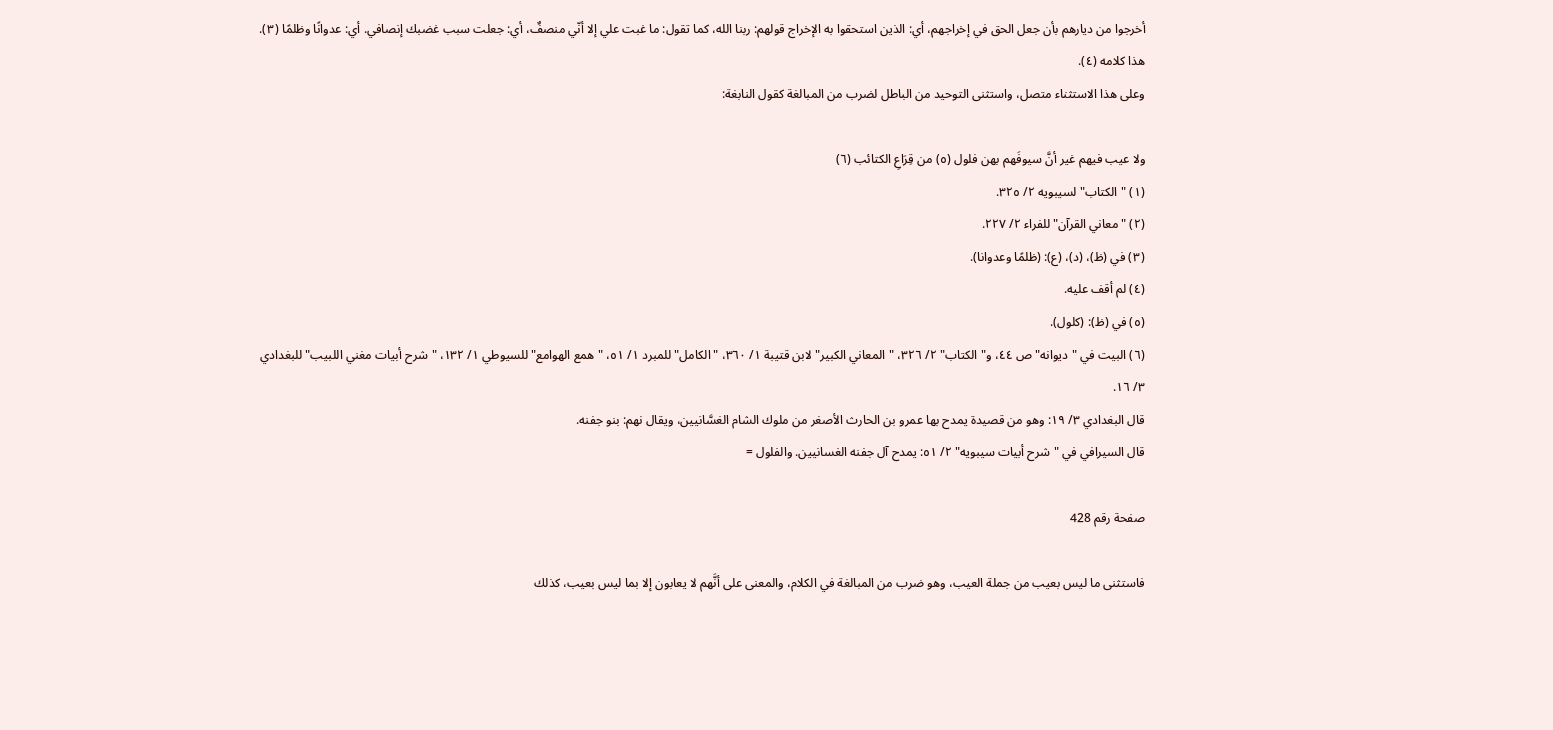أخرجوا من ديارهم بأن جعل الحق في إخراجهم، أي: الذين استحقوا به الإخراج قولهم: ربنا الله، كما تقول: ما غبت علي إلا أنّي منصفٌ، أي: جعلت سبب غضبك إنصافي. أي: عدوانًا وظلمًا (٣). هذا كلامه (٤).
وعلى هذا الاستثناء متصل، واستثنى التوحيد من الباطل لضرب من المبالغة كقول النابغة:

ولا عيب فيهم غير أنَّ سيوفَهم بهن فلول (٥) من قِرَاعِ الكتائب (٦)
(١) "الكتاب" لسيبويه ٢/ ٣٢٥.
(٢) "معاني القرآن" للفراء ٢/ ٢٢٧.
(٣) في (ظ)، (د)، (ع): (ظلمًا وعدوانا).
(٤) لم أقف عليه.
(٥) في (ظ): (كلول).
(٦) البيت في "ديوانه" ص ٤٤، و"الكتاب" ٢/ ٣٢٦، "المعاني الكبير" لابن قتيبة ١/ ٣٦٠، "الكامل" للمبرد ١/ ٥١، "همع الهوامع" للسيوطي ١/ ١٣٢، "شرح أبيات مغني اللبيب" للبغدادي ٣/ ١٦.
قال البغدادي ٣/ ١٩: وهو من قصيدة يمدح بها عمرو بن الحارث الأصغر من ملوك الشام الغسَّانيين، ويقال نهم: بنو جفنه.
قال السيرافي في "شرح أبيات سيبويه" ٢/ ٥١: يمدح آل جفنه الغسانيين. والفلول =

صفحة رقم 428

فاستثنى ما ليس بعيب من جملة العيب، وهو ضرب من المبالغة في الكلام، والمعنى على أنَّهم لا يعابون إلا بما ليس بعيب، كذلك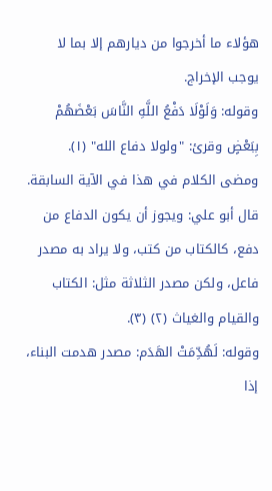هؤلاء ما أخرجوا من ديارهم إلا بما لا يوجب الإخراج.
وقوله: وَلَوْلَا دَفْعُ اللَّهِ النَّاسَ بَعْضَهُمْ بِبَعْضٍ وقرئ: "ولولا دفاع الله" (١).
ومضى الكلام في هذا في الآية السابقة.
قال أبو علي: ويجوز أن يكون الدفاع من دفع، كالكتاب من كتب، ولا يراد به مصدر فاعل، ولكن مصدر الثلاثة مثل: الكتاب والقيام والغياث (٢) (٣).
وقوله: لَهُدِّمَتْ الهَدَم: مصدر هدمت البناء، إذا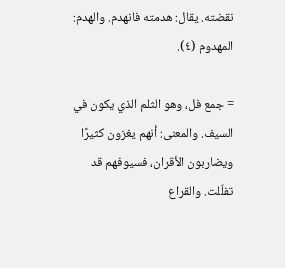نقضته. يقال: هدمته فانهدم. والهدم: المهدوم (٤).

= جمع فل، وهو الثلم الذي يكون في السيف. والمعنى: أنهم يغزون كثيرًا ويضاربون الأقران، فسيوفهم قد تفلّلت. والقراع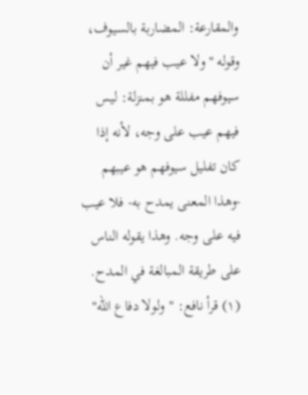والمقارعة: المضاربة بالسيوف، وقوله "ولا عيب فيهم غير أن سيوفهم مفللة هو بمنزلة: ليس فيهم عيب على وجه، لأنه إذا كان تفليل سيوفهم هو عيبهم -وهذا المعنى يمدح به- فلا عيب فيه على وجه. وهذا يقوله الناس على طريقة المبالغة في المدح.
(١) قرأ نافع: "ولولا دفاع الله"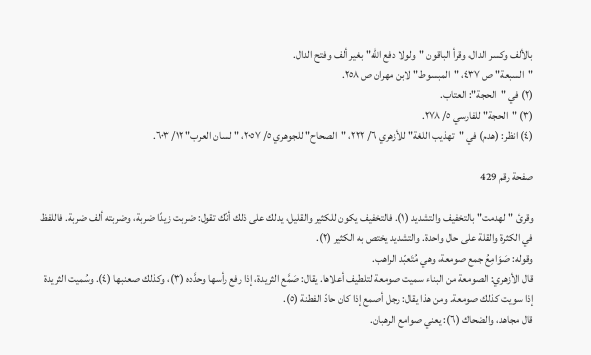بالألف وكسر الدال، وقرأ الباقون "ولولا دفع الله" بغير ألف وفتح الدال.
"السبعة" ص ٤٣٧، "المبسوط" لابن مهران ص ٢٥٨.
(٢) في "الحجة": العتاب.
(٣) "الحجة" للفارسي ٥/ ٢٧٨.
(٤) انظر: (هدم) في "تهذيب اللغة" للأزهري ٦/ ٢٢٢، "الصحاح" للجوهري ٥/ ٢٠٥٧، "لسان العرب" ١٢/ ٦٠٣.

صفحة رقم 429

وقرئ "لهدمت" بالتخفيف والتشديد (١). فالتخفيف يكون للكثير والقليل، يدلك على ذلك أنّك تقول: ضربت زيدًا ضربة، وضربته ألف ضربة. فاللفظ في الكثرة والقلة على حال واحدة. والتشديد يختص به الكثير (٢).
وقوله: صَوَامِعُ جمع صومعة، وهي مُتَعبّد الراهب.
قال الأزهري: الصومعة من البناء سميت صومعة لتلطيف أعلاها. يقال: صَمَّع الثريدة، إذا رفع رأسها وحدَّده (٣)، وكذلك صعنبها (٤). وسُميت الثريدة إذا سويت كذلك صومعة. ومن هذا يقال: رجل أصمع إذا كان حادّ الفطنة (٥).
قال مجاهد، والضحاك (٦): يعني صوامع الرهبان.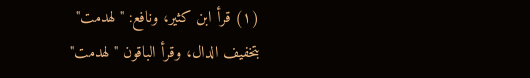(١) قرأ ابن كثير، ونافع: "لهدمت" بتخفيف الدال، وقرأ الباقون "لهدمت"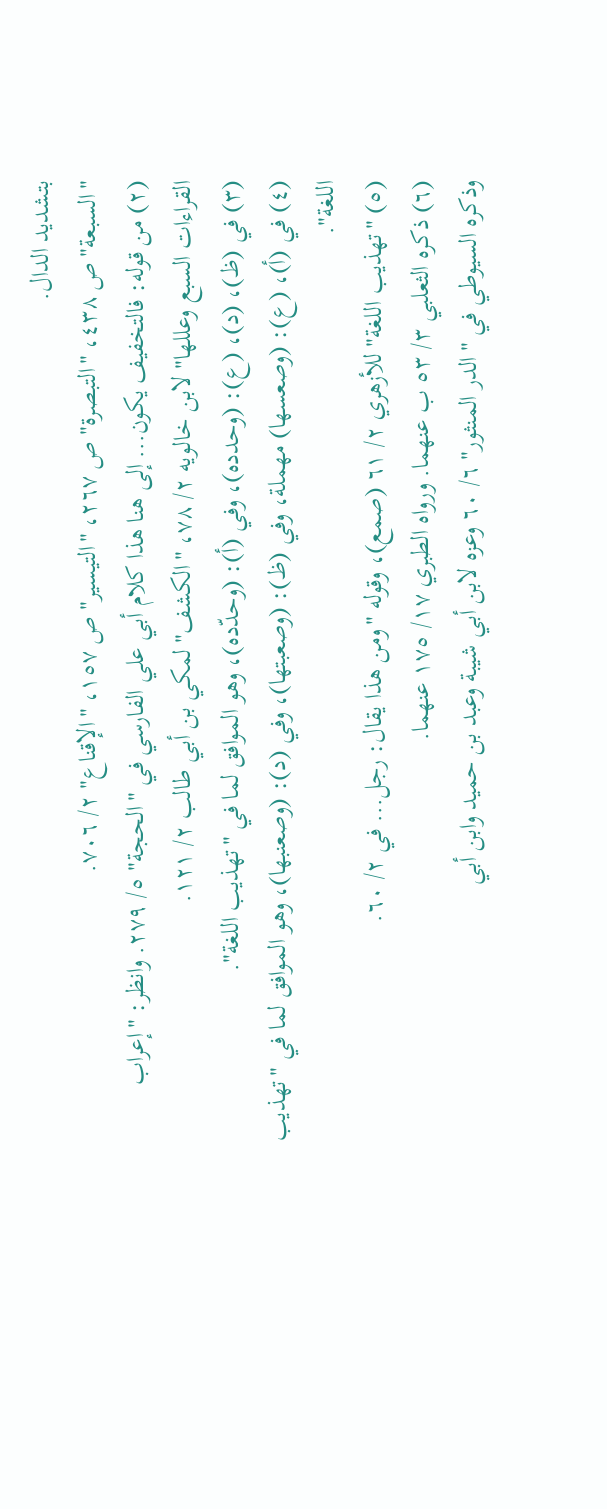بتشديد الدال.
"السبعة" ص ٤٣٨، "التبصرة" ص ٢٦٧، "التيسير" ص ١٥٧، "الإقناع" ٢/ ٧٠٦.
(٢) من قوله: فالتخفيف يكون... إلى هنا هذا كلام أبي علي الفارسي في "الحجة" ٥/ ٢٧٩. وانظر: "إعراب القراءات السبع وعللها" لابن خالويه ٢/ ٧٨، "الكشف" لمكي بن أبي طالب ٢/ ١٢١.
(٣) في (ظ)، (د)، (ع): (وحدده)، وفي (أ): (وحدّده)، وهو الموافق لما في "تهذيب اللغة".
(٤) في (أ)، (ع): (وصعسها) مهملة، وفي (ظ): (وصعبتها)، وفي (د): (وصعنبها)، وهو الموافق لما في "تهذيب اللغة".
(٥) "تهذيب اللغة" للأزهري ٢/ ٦١ (صمع)، وقوله "ومن هذا يقال: رجل... في ٢/ ٦٠.
(٦) ذكره الثعلبي ٣/ ٥٣ ب عنهما. ورواه الطبري ١٧/ ١٧٥ عنهما.
وذكره السيوطي في "الدر المنثور" ٦/ ٦٠ وعزه لابن أبي شيبة وعبد بن حميد وابن أبي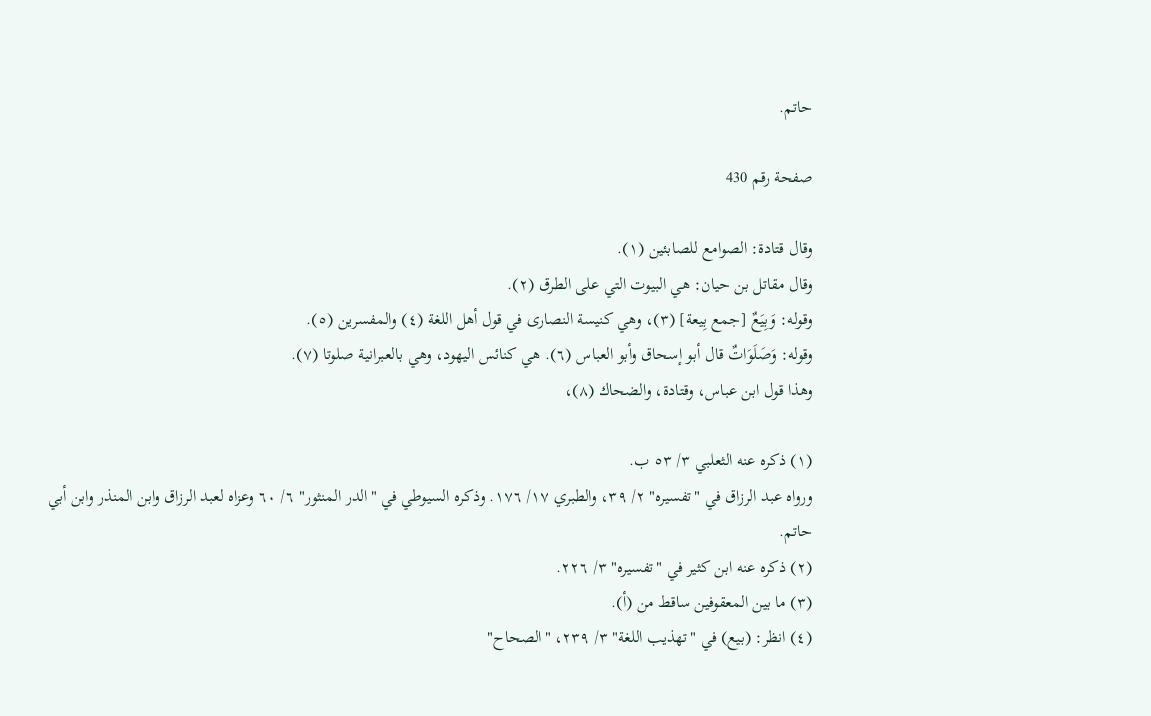حاتم.

صفحة رقم 430

وقال قتادة: الصوامع للصابئين (١).
وقال مقاتل بن حيان: هي البيوت التي على الطرق (٢).
وقوله: وَبِيَعٌ [جمع بِيعة] (٣)، وهي كنيسة النصارى في قول أهل اللغة (٤) والمفسرين (٥).
وقوله: وَصَلَوَاتٌ قال أبو إسحاق وأبو العباس (٦). هي كنائس اليهود، وهي بالعبرانية صلوتا (٧).
وهذا قول ابن عباس، وقتادة، والضحاك (٨)،

(١) ذكره عنه الثعلبي ٣/ ٥٣ ب.
ورواه عبد الرزاق في "تفسيره" ٢/ ٣٩، والطبري ١٧/ ١٧٦. وذكره السيوطي في "الدر المنثور" ٦/ ٦٠ وعزاه لعبد الرزاق وابن المنذر وابن أبي حاتم.
(٢) ذكره عنه ابن كثير في "تفسيره" ٣/ ٢٢٦.
(٣) ما بين المعقوفين ساقط من (أ).
(٤) انظر: (بيع) في "تهذيب اللغة" ٣/ ٢٣٩، "الصحاح"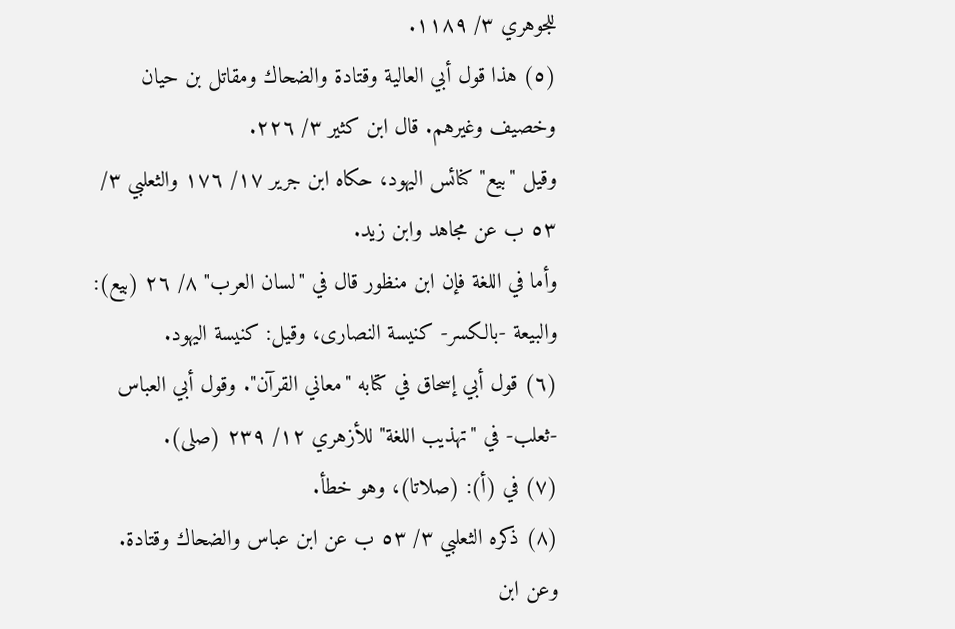للجوهري ٣/ ١١٨٩.
(٥) هذا قول أبي العالية وقتادة والضحاك ومقاتل بن حيان وخصيف وغيرهم. قال ابن كثير ٣/ ٢٢٦.
وقيل "بيع" كنائس اليهود، حكاه ابن جرير ١٧/ ١٧٦ والثعلبي ٣/ ٥٣ ب عن مجاهد وابن زيد.
وأما في اللغة فإن ابن منظور قال في "لسان العرب" ٨/ ٢٦ (بيع): والبيعة -بالكسر- كنيسة النصارى، وقيل: كنيسة اليهود.
(٦) قول أبي إسحاق في كتابه "معاني القرآن". وقول أبي العباس -ثعلب- في "تهذيب اللغة" للأزهري ١٢/ ٢٣٩ (صلى).
(٧) في (أ): (صلاتا)، وهو خطأ.
(٨) ذكره الثعلبي ٣/ ٥٣ ب عن ابن عباس والضحاك وقتادة.
وعن ابن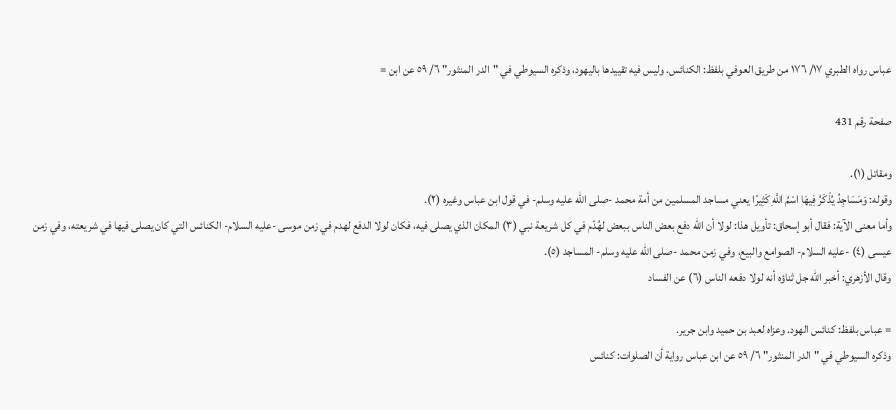عباس رواه الطبري ١٧/ ١٧٦ من طريق العوفي بلفظ: الكنائس. وليس فيه تقييدها باليهود، وذكره السيوطي في "الدر المنثور" ٦/ ٥٩ عن ابن =

صفحة رقم 431

ومقاتل (١).
وقوله: وَمَسَاجِدُ يُذْكَرُ فِيهَا اسْمُ اللَّهِ كَثِيرًا يعني مساجد المسلمين من أمة محمد -صلى الله عليه وسلم- في قول ابن عباس وغيره (٢).
وأما معنى الآية: فقال أبو إسحاق: تأويل هذا: لولا أن الله دفع بعض الناس ببعض لهُدّم في كل شريعة نبي (٣) المكان الذي يصلى فيه، فكان لولا الدفع لهدم في زمن موسى -عليه السلام- الكنائس التي كان يصلى فيها في شريعته، وفي زمن عيسى (٤) -عليه السلام- الصوامع والبيع، وفي زمن محمد -صلى الله عليه وسلم- المساجد (٥).
وقال الأزهري: أخبر الله جل ثناؤه أنه لولا دفعه الناس (٦) عن الفساد

= عباس بلفظ: كنائس الهود. وعزاه لعبد بن حميد وابن جرير.
وذكره السيوطي في "الدر المنثور" ٦/ ٥٩ عن ابن عباس رواية أن الصلوات: كنائس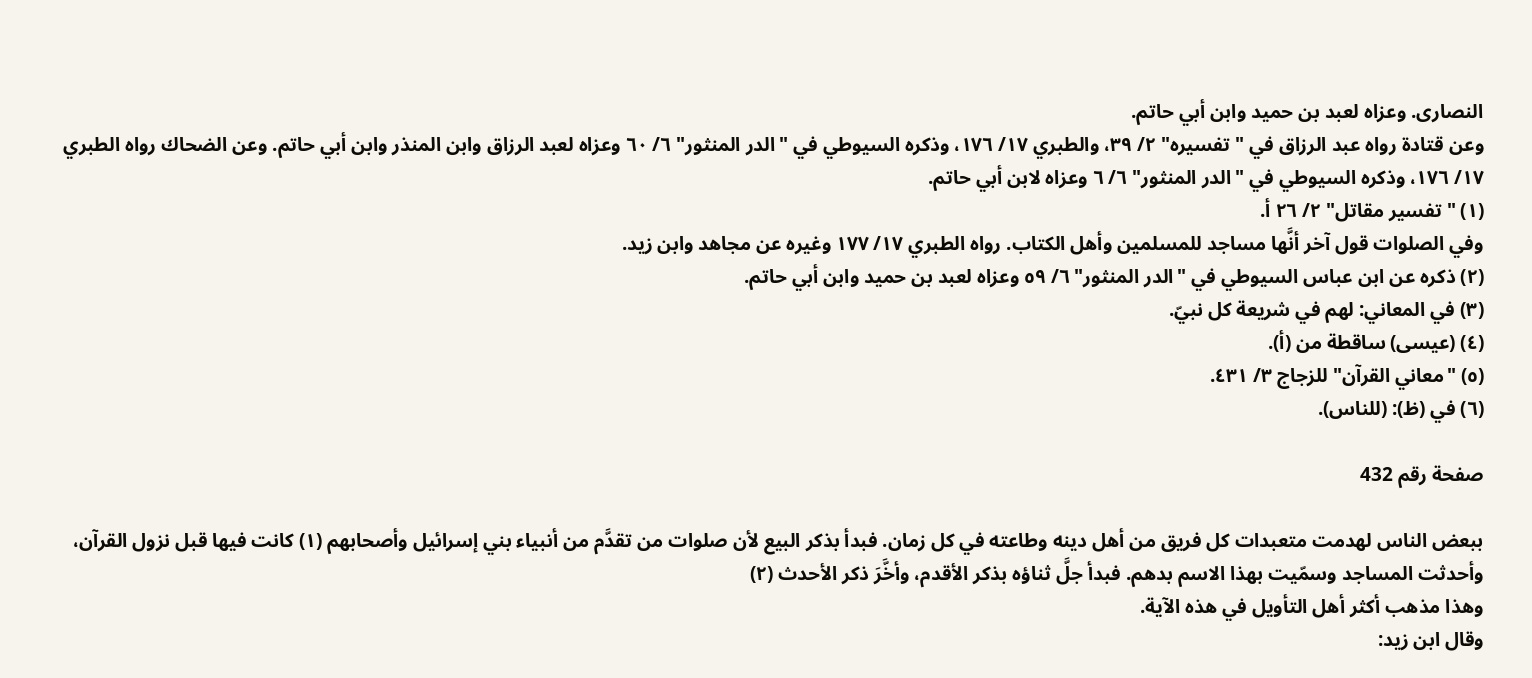النصارى. وعزاه لعبد بن حميد وابن أبي حاتم.
وعن قتادة رواه عبد الرزاق في "تفسيره" ٢/ ٣٩، والطبري ١٧/ ١٧٦، وذكره السيوطي في "الدر المنثور" ٦/ ٦٠ وعزاه لعبد الرزاق وابن المنذر وابن أبي حاتم. وعن الضحاك رواه الطبري ١٧/ ١٧٦، وذكره السيوطي في "الدر المنثور" ٦/ ٦ وعزاه لابن أبي حاتم.
(١) "تفسير مقاتل" ٢/ ٢٦ أ.
وفي الصلوات قول آخر أنَّها مساجد للمسلمين وأهل الكتاب. رواه الطبري ١٧/ ١٧٧ وغيره عن مجاهد وابن زيد.
(٢) ذكره عن ابن عباس السيوطي في "الدر المنثور" ٦/ ٥٩ وعزاه لعبد بن حميد وابن أبي حاتم.
(٣) في المعاني: لهم في شريعة كل نبيّ.
(٤) (عيسى) ساقطة من (أ).
(٥) "معاني القرآن" للزجاج ٣/ ٤٣١.
(٦) في (ظ): (للناس).

صفحة رقم 432

ببعض الناس لهدمت متعبدات كل فريق من أهل دينه وطاعته في كل زمان. فبدأ بذكر البيع لأن صلوات من تقدَّم من أنبياء بني إسرائيل وأصحابهم (١) كانت فيها قبل نزول القرآن، وأحدثت المساجد وسمّيت بهذا الاسم بدهم. فبدأ جلَّ ثناؤه بذكر الأقدم، وأخَّرَ ذكر الأحدث (٢)
وهذا مذهب أكثر أهل التأويل في هذه الآية.
وقال ابن زيد: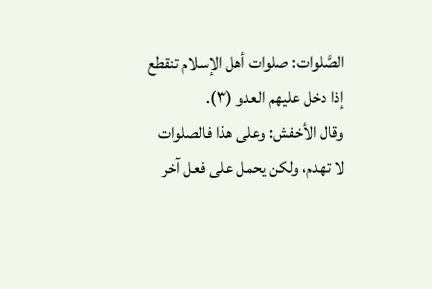الصَّلوات: صلوات أهل الإسلام تنقطع إذا دخل عليهم العدو (٣).
وقال الأخفش: وعلى هذا فالصلوات لا تهدم، ولكن يحمل على فعل آخر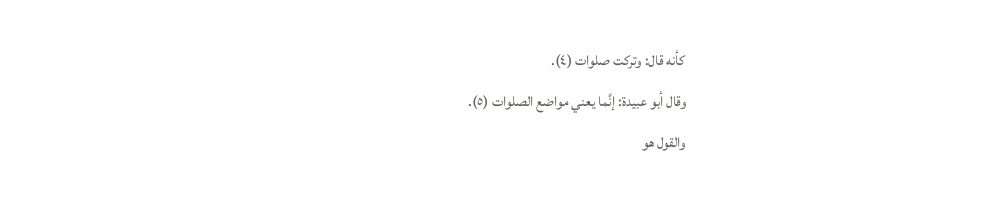كأنه قال: وتركت صلوات (٤).
وقال أبو عبيدة: إنَّما يعني مواضع الصلوات (٥).
والقول هو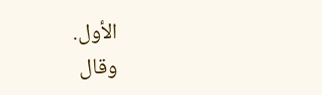الأول.
وقال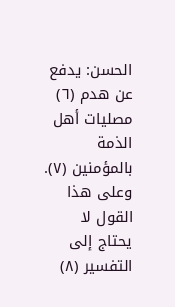الحسن: يدفع عن هدم (٦) مصليات أهل الذمة بالمؤمنين (٧).
وعلى هذا القول لا يحتاج إلى التفسير (٨)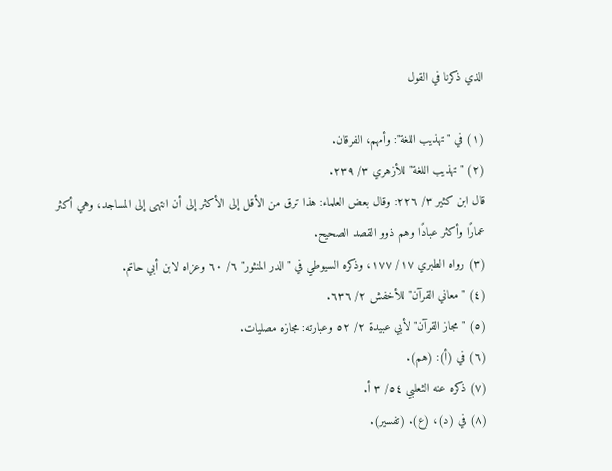الذي ذكرنا في القول

(١) في "تهذيب اللغة": وأمهم، الفرقان.
(٢) "تهذيب اللغة" للأزهري ٣/ ٢٣٩.
قال ابن كثير ٣/ ٢٢٦: وقال بعض العلماء: هذا ترق من الأقل إلى الأكثر إلى أن انتهى إلى المساجد، وهي أكثر عمارًا وأكثر عبادًا وهم ذوو القصد الصحيح.
(٣) رواه الطبري ١٧/ ١٧٧، وذكره السيوطي في "الدر المنثور" ٦/ ٦٠ وعزاه لابن أبي حاتم.
(٤) "معاني القرآن" للأخفش ٢/ ٦٣٦.
(٥) "مجاز القرآن" لأبي عبيدة ٢/ ٥٢ وعبارته: مجازه مصليات.
(٦) في (أ): (هم).
(٧) ذكره عنه الثعلبي ٥٤/ ٣ أ.
(٨) في (د)، (ع). (تفسير).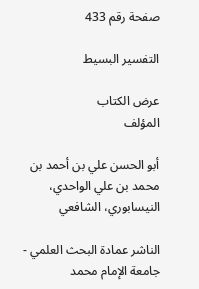صفحة رقم 433

التفسير البسيط

عرض الكتاب
المؤلف

أبو الحسن علي بن أحمد بن محمد بن علي الواحدي، النيسابوري، الشافعي

الناشر عمادة البحث العلمي - جامعة الإمام محمد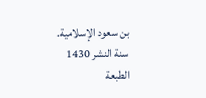بن سعود الإسلامية.
سنة النشر 1430
الطبعة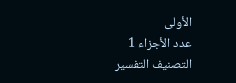الأولى
عدد الأجزاء 1
التصنيف التفسير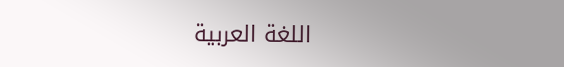اللغة العربية